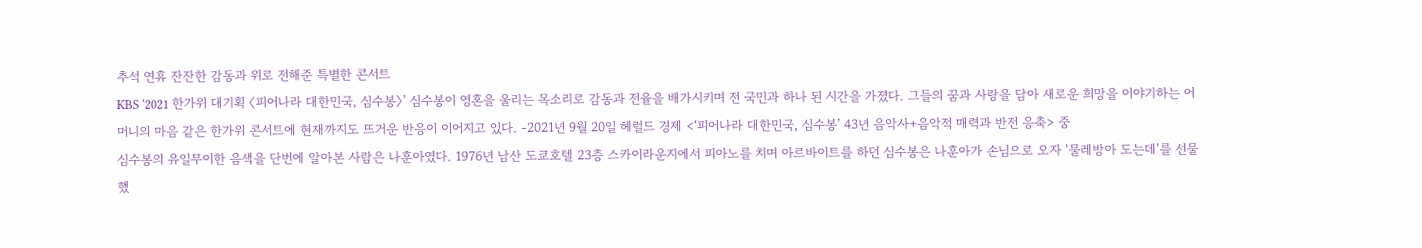추석 연휴 잔잔한 감동과 위로 전해준 특별한 콘서트
KBS ‘2021 한가위 대기획 〈피어나라 대한민국, 심수봉〉’ 심수봉이 영혼을 울리는 목소리로 감동과 전율을 배가시키며 전 국민과 하나 된 시간을 가졌다. 그들의 꿈과 사랑을 담아 새로운 희망을 이야기하는 어머니의 마음 같은 한가위 콘서트에 현재까지도 뜨거운 반응이 이어지고 있다. -2021년 9월 20일 헤럴드 경제 <‘피어나라 대한민국, 심수봉’ 43년 음악사+음악적 매력과 반전 응축> 중
심수봉의 유일무이한 음색을 단번에 알아본 사람은 나훈아였다. 1976년 남산 도쿄호텔 23층 스카이라운지에서 피아노를 치며 아르바이트를 하던 심수봉은 나훈아가 손님으로 오자 '물레방아 도는데'를 선물했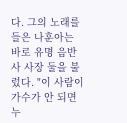다. 그의 노래를 들은 나훈아는 바로 유명 음반사 사장 둘을 불렀다. "이 사람이 가수가 안 되면 누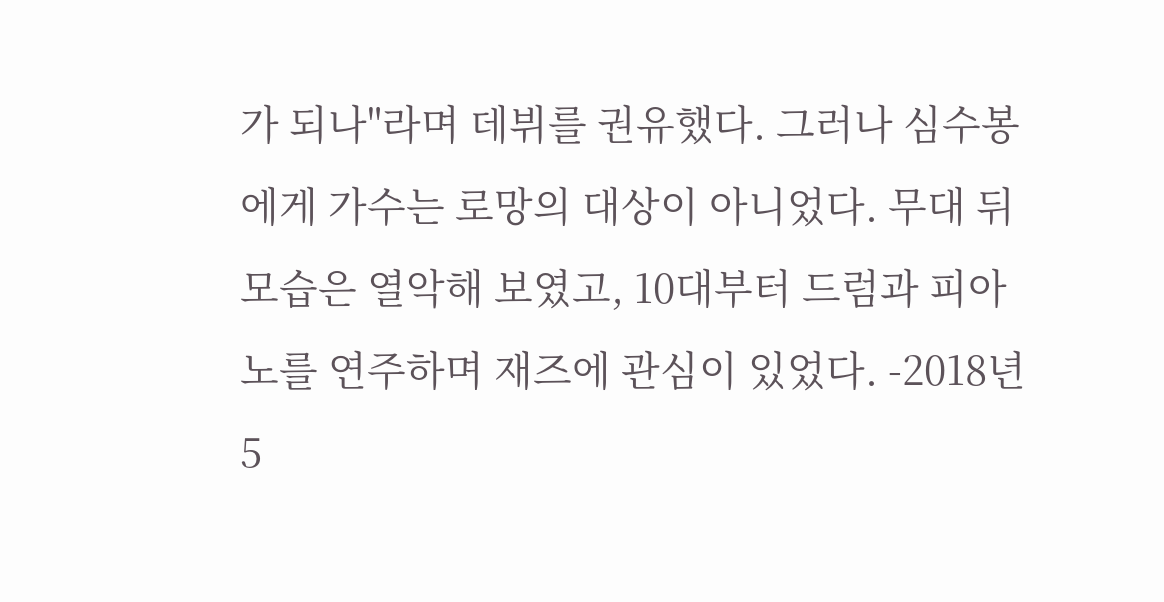가 되나"라며 데뷔를 권유했다. 그러나 심수봉에게 가수는 로망의 대상이 아니었다. 무대 뒤 모습은 열악해 보였고, 10대부터 드럼과 피아노를 연주하며 재즈에 관심이 있었다. -2018년 5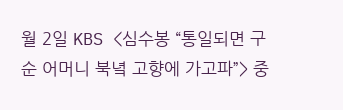월 2일 KBS <심수봉 “통일되면 구순 어머니 북녘 고향에 가고파”> 중